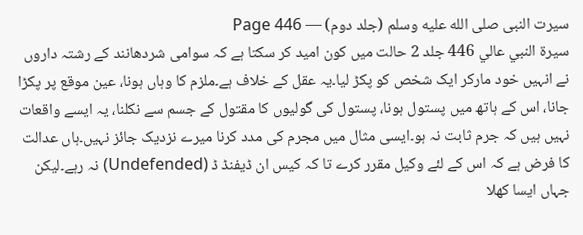سیرت النبی صلى الله عليه وسلم (جلد دوم) — Page 446
سيرة النبي عالي 446 جلد 2 حالت میں کون امید کر سکتا ہے کہ سوامی شردھانند کے رشتہ داروں نے انہیں خود مارکر ایک شخص کو پکڑ لیا۔یہ عقل کے خلاف ہے۔ملزم کا وہاں ہونا، عین موقع پر پکڑا جانا، اس کے ہاتھ میں پستول ہونا، پستول کی گولیوں کا مقتول کے جسم سے نکلنا، یہ ایسے واقعات نہیں ہیں کہ جرم ثابت نہ ہو۔ایسی مثال میں مجرم کی مدد کرنا میرے نزدیک جائز نہیں۔ہاں عدالت کا فرض ہے کہ اس کے لئے وکیل مقرر کرے تا کہ کیس ان ڈیفنڈ ڈ (Undefended) نہ رہے۔لیکن جہاں ایسا کھلا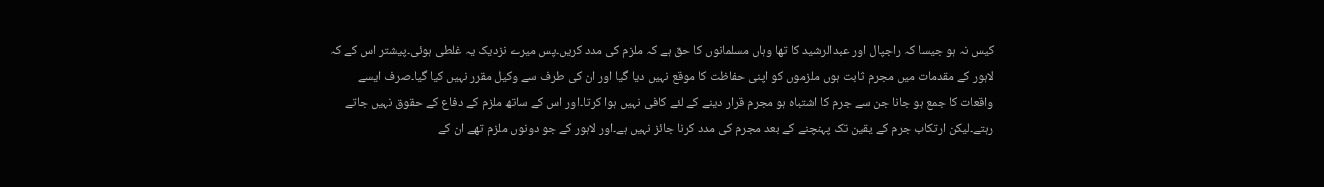کیس نہ ہو جیسا کہ راجپال اور عبدالرشید کا تھا وہاں مسلمانوں کا حق ہے کہ ملزم کی مدد کریں۔پس میرے نزدیک یہ غلطی ہوئی۔پیشتر اس کے کہ لاہور کے مقدمات میں مجرم ثابت ہوں ملزموں کو اپنی حفاظت کا موقع نہیں دیا گیا اور ان کی طرف سے وکیل مقرر نہیں کیا گیا۔صرف ایسے واقعات کا جمع ہو جانا جن سے جرم کا اشتباہ ہو مجرم قرار دینے کے لئے کافی نہیں ہوا کرتا۔اور اس کے ساتھ ملزم کے دفاع کے حقوق نہیں جاتے رہتے۔لیکن ارتکاب جرم کے یقین تک پہنچنے کے بعد مجرم کی مدد کرنا جائز نہیں ہے۔اور لاہور کے جو دونوں ملزم تھے ان کے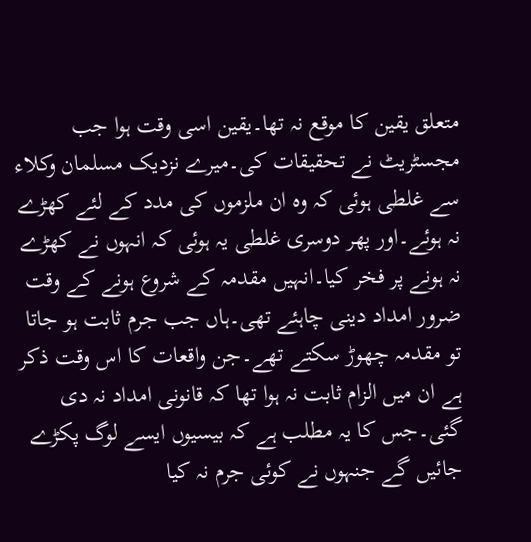متعلق یقین کا موقع نہ تھا۔یقین اسی وقت ہوا جب مجسٹریٹ نے تحقیقات کی۔میرے نزدیک مسلمان وکلاء سے غلطی ہوئی کہ وہ ان ملزموں کی مدد کے لئے کھڑے نہ ہوئے۔اور پھر دوسری غلطی یہ ہوئی کہ انہوں نے کھڑے نہ ہونے پر فخر کیا۔انہیں مقدمہ کے شروع ہونے کے وقت ضرور امداد دینی چاہئے تھی۔ہاں جب جرم ثابت ہو جاتا تو مقدمہ چھوڑ سکتے تھے۔جن واقعات کا اس وقت ذکر ہے ان میں الزام ثابت نہ ہوا تھا کہ قانونی امداد نہ دی گئی۔جس کا یہ مطلب ہے کہ بیسیوں ایسے لوگ پکڑے جائیں گے جنہوں نے کوئی جرم نہ کیا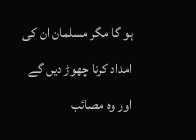ہو گا مگر مسلمان ان کی امداد کرنا چھوڑ دیں گے اور وہ مصائب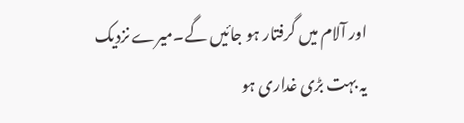اور آلام میں گرفتار ہو جائیں گے۔میرے نزدیک یہ بہت بڑی غداری ہو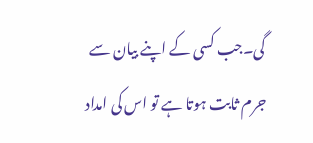گی۔جب کسی کے اپنے بیان سے جرم ثابت ہوتا ہے تو اس کی امداد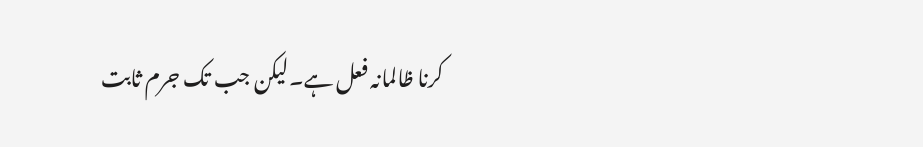کرنا ظالمانہ فعل ہے۔لیکن جب تک جرم ثابت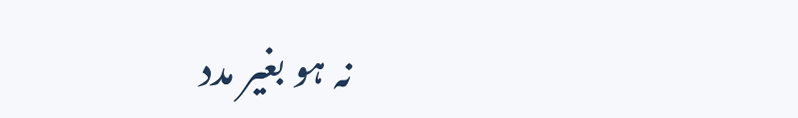نہ ہو بغیر مدد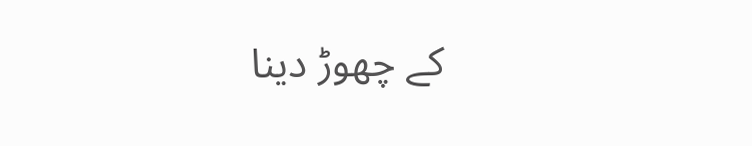کے چھوڑ دینا